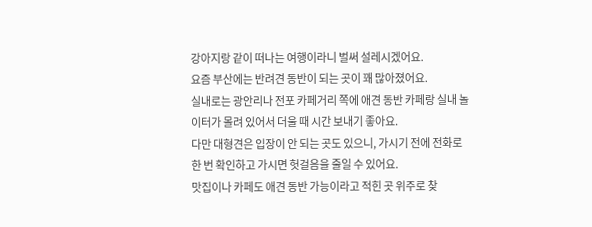강아지랑 같이 떠나는 여행이라니 벌써 설레시겠어요.
요즘 부산에는 반려견 동반이 되는 곳이 꽤 많아졌어요.
실내로는 광안리나 전포 카페거리 쪽에 애견 동반 카페랑 실내 놀이터가 몰려 있어서 더울 때 시간 보내기 좋아요.
다만 대형견은 입장이 안 되는 곳도 있으니, 가시기 전에 전화로 한 번 확인하고 가시면 헛걸음을 줄일 수 있어요.
맛집이나 카페도 애견 동반 가능이라고 적힌 곳 위주로 찾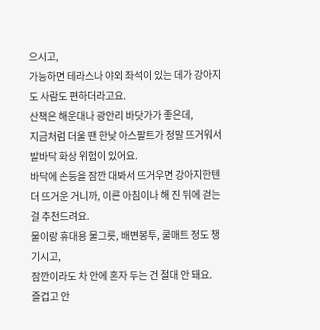으시고,
가능하면 테라스나 야외 좌석이 있는 데가 강아지도 사람도 편하더라고요.
산책은 해운대나 광안리 바닷가가 좋은데,
지금처럼 더울 땐 한낮 아스팔트가 정말 뜨거워서 발바닥 화상 위험이 있어요.
바닥에 손등을 잠깐 대봐서 뜨거우면 강아지한텐 더 뜨거운 거니까, 이른 아침이나 해 진 뒤에 걷는 걸 추천드려요.
물이랑 휴대용 물그릇, 배변봉투, 쿨매트 정도 챙기시고,
잠깐이라도 차 안에 혼자 두는 건 절대 안 돼요.
즐겁고 안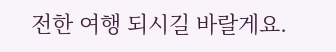전한 여행 되시길 바랄게요.